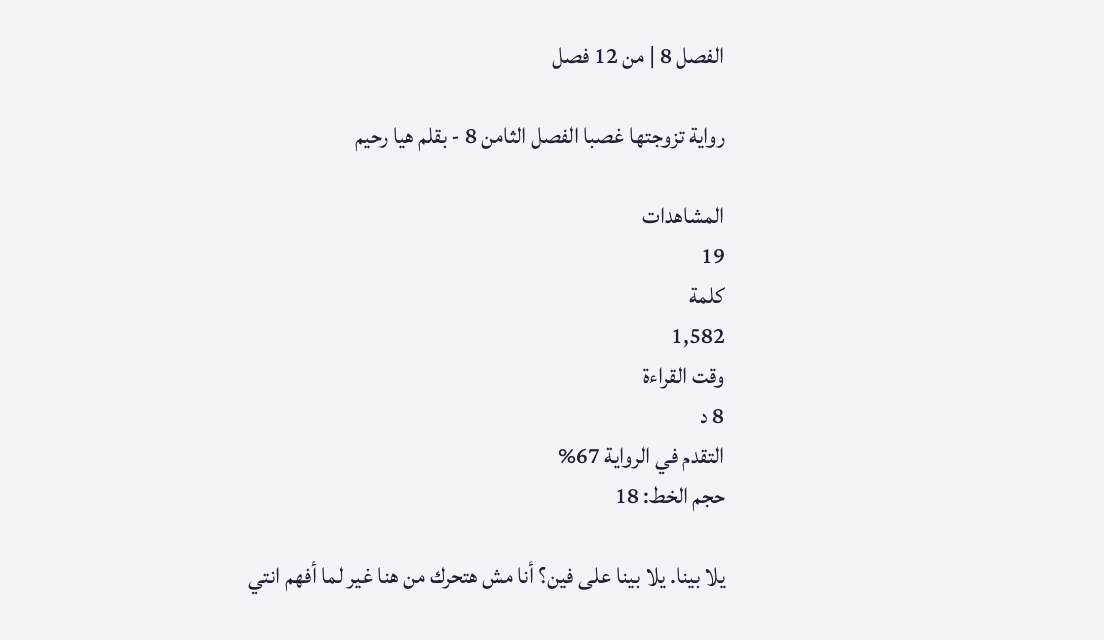الفصل 8 | من 12 فصل

رواية تزوجتها غصبا الفصل الثامن 8 - بقلم هيا رحيم

المشاهدات
19
كلمة
1,582
وقت القراءة
8 د
التقدم في الرواية 67%
حجم الخط: 18

يلا بينا. يلا بينا على فين؟ أنا مش هتحرك من هنا غير لما أفهم انتي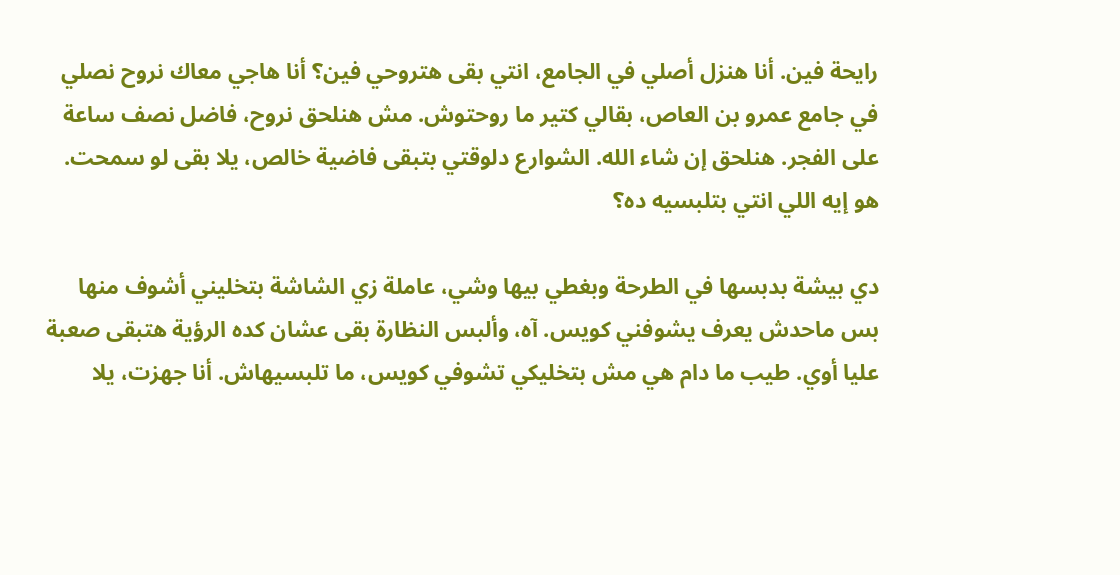رايحة فين. أنا هنزل أصلي في الجامع، انتي بقى هتروحي فين؟ أنا هاجي معاك نروح نصلي في جامع عمرو بن العاص، بقالي كتير ما روحتوش. مش هنلحق نروح، فاضل نصف ساعة على الفجر. هنلحق إن شاء الله. الشوارع دلوقتي بتبقى فاضية خالص، يلا بقى لو سمحت. هو إيه اللي انتي بتلبسيه ده؟

دي بيشة بدبسها في الطرحة وبغطي بيها وشي، عاملة زي الشاشة بتخليني أشوف منها بس ماحدش يعرف يشوفني كويس. آه، وألبس النظارة بقى عشان كده الرؤية هتبقى صعبة عليا أوي. طيب ما دام هي مش بتخليكي تشوفي كويس، ما تلبسيهاش. أنا جهزت، يلا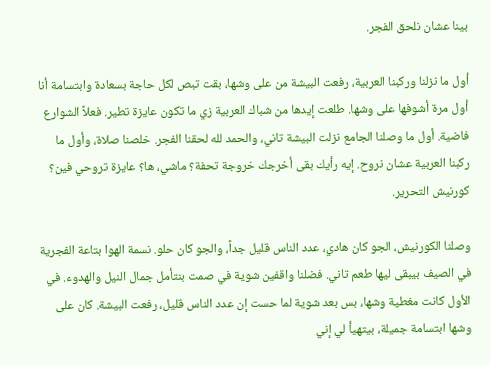بينا عشان نلحق الفجر.

أول ما نزلنا وركبنا العربية، رفعت البيشة من على وشها، بقت تبص لكل حاجة بسعادة وابتسامة أنا أول مرة أشوفها على وشها. طلعت إيدها من شباك العربية زي ما تكون عايزة تطير. فعلاً الشوارع فاضية. أول ما وصلنا الجامع نزلت البيشة تاني، والحمد لله لحقنا الفجر. خلصنا صلاة، وأول ما ركبنا العربية عشان نروح. إيه رأيك بقى أخرجك خروجة تحفة؟ ماشي، ها؟ عايزة تروحي فين؟ كورنيش التحرير.

وصلنا الكورنيش، الجو كان هادي، عدد الناس قليل جداً، والجو كان حلو. نسمة الهوا بتاعة الفجرية في الصيف بيبقى ليها طعم تاني. فضلنا واقفين شوية في صمت بنتأمل جمال النيل والهدوء. في الأول كانت مغطية وشها، بس بعد شوية لما حست إن عدد الناس قليل، رفعت البيشة. كان على وشها ابتسامة جميلة، بيتهيأ لي إني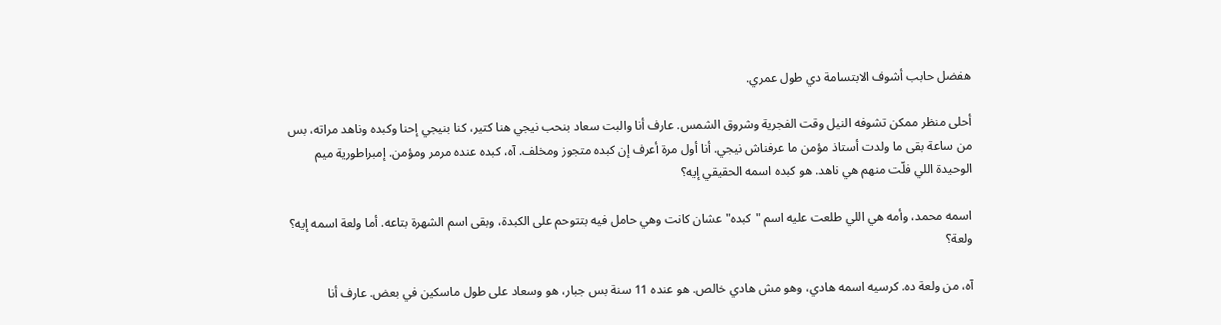هفضل حابب أشوف الابتسامة دي طول عمري.

أحلى منظر ممكن تشوفه النيل وقت الفجرية وشروق الشمس. عارف أنا والبت سعاد بنحب نيجي هنا كتير، كنا بنيجي إحنا وكبده وناهد مراته، بس من ساعة بقى ما ولدت أستاذ مؤمن ما عرفناش نيجي. أنا أول مرة أعرف إن كبده متجوز ومخلف. آه، كبده عنده مرمر ومؤمن. إمبراطورية ميم الوحيدة اللي فلّت منهم هي ناهد. هو كبده اسمه الحقيقي إيه؟

اسمه محمد، وأمه هي اللي طلعت عليه اسم "كبده" عشان كانت وهي حامل فيه بتتوحم على الكبدة، وبقى اسم الشهرة بتاعه. أما ولعة اسمه إيه؟ ولعة؟

آه، من ولعة ده. كرسيه اسمه هادي، وهو مش هادي خالص. هو عنده 11 سنة بس جبار، هو وسعاد على طول ماسكين في بعض. عارف أنا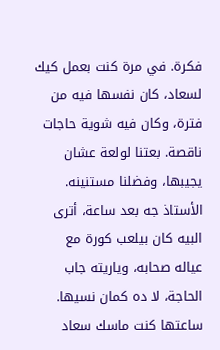فكرة. في مرة كنت بعمل كيك لسعاد، كان نفسها فيه من فترة، وكان فيه شوية حاجات ناقصة. بعتنا لولعة عشان يجيبها، وفضلنا مستنينه. الأستاذ جه بعد ساعة، أترى البيه كان بيلعب كورة مع عياله صحابه، وياريته جاب الحاجة، لا ده كمان نسيها. ساعتها كنت ماسك سعاد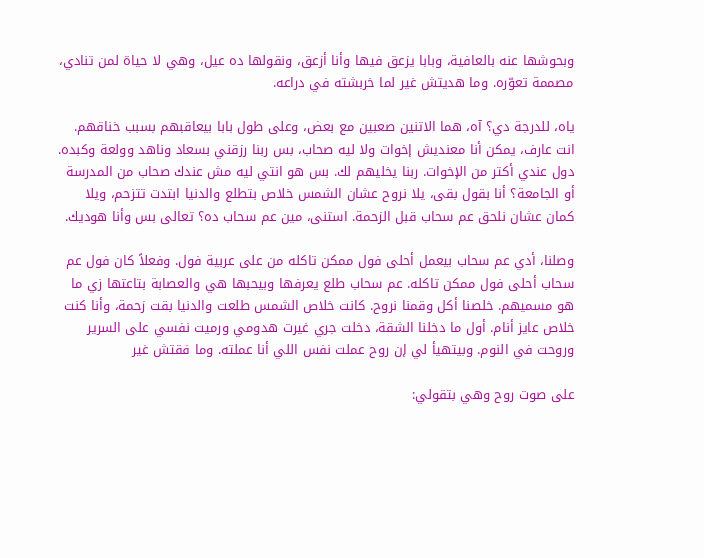وبحوشها عنه بالعافية، وبابا يزعق فيها وأنا أزعق، ونقولها ده عيل، وهي لا حياة لمن تنادي، مصممة تعوّره. وما هديتش غير لما خربشته في دراعه.

ياه، للدرجة دي؟ آه، هما الاتنين صعبين مع بعض، وعلى طول بابا بيعاقبهم بسبب خناقهم. انت عارف، يمكن أنا معنديش إخوات ولا ليه صحاب، بس ربنا رزقني بسعاد وناهد وولعة وكبده. دول عندي أكتر من الإخوات. ربنا يخليهم لك. بس هو انتي ليه مش عندك صحاب من المدرسة أو الجامعة؟ أنا بقول بقى، يلا نروح عشان الشمس خلاص بتطلع والدنيا ابتدت تتزحم، ويلا كمان عشان نلحق عم سحاب قبل الزحمة. استنى، مين عم سحاب ده؟ تعالى بس وأنا هوديك.

وصلنا، أدي عم سحاب بيعمل أحلى فول ممكن تاكله من على عربية فول. وفعلاً كان فول عم سحاب أحلى فول ممكن تاكله. عم سحاب طلع يعرفها وبيحبها هي والعصابة بتاعتها زي ما هو مسميهم. خلصنا أكل وقمنا نروح. كانت خلاص الشمس طلعت والدنيا بقت زحمة، وأنا كنت خلاص عايز أنام. أول ما دخلنا الشقة، دخلت جري غيرت هدومي ورميت نفسي على السرير وروحت في النوم. وبيتهيأ لي إن روح عملت نفس اللي أنا عملته. وما فقتش غير

على صوت روح وهي بتقولي: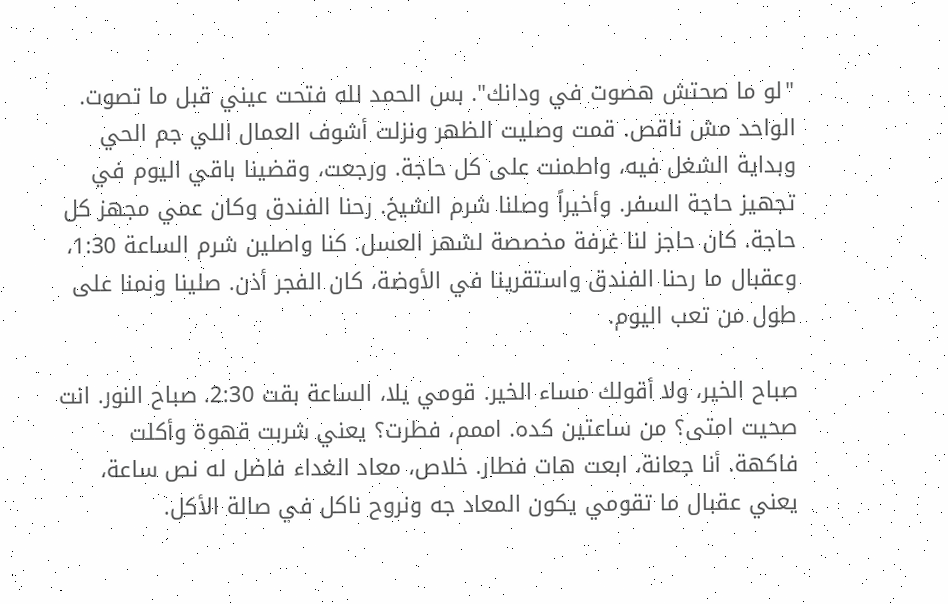"لو ما صحتش هصوت في ودانك". بس الحمد لله فتحت عيني قبل ما تصوت. الواحد مش ناقص. قمت وصليت الظهر ونزلت أشوف العمال اللي جم الحي وبداية الشغل فيه، واطمنت على كل حاجة. ورجعت، وقضينا باقي اليوم في تجهيز حاجة السفر. وأخيراً وصلنا شرم الشيخ. رحنا الفندق وكان عمي مجهز كل حاجة. كان حاجز لنا غرفة مخصصة لشهر العسل. كنا واصلين شرم الساعة 1:30، وعقبال ما رحنا الفندق واستقرينا في الأوضة، كان الفجر أذن. صلينا ونمنا على طول من تعب اليوم.

صباح الخير، ولا أقولك مساء الخير. قومي يلا، الساعة بقت 2:30. صباح النور. انت صحيت امتى؟ من ساعتين كده. اممم، فطرت؟ يعني شربت قهوة وأكلت فاكهة. أنا جعانة، ابعت هات فطار. خلاص، معاد الغداء فاضل له نص ساعة، يعني عقبال ما تقومي يكون المعاد جه ونروح ناكل في صالة الأكل.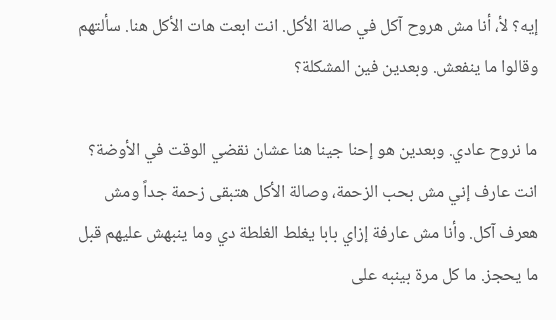إيه؟ لأ، أنا مش هروح آكل في صالة الأكل. انت ابعت هات الأكل هنا. سألتهم وقالوا ما ينفعش. وبعدين فين المشكلة؟

ما نروح عادي. وبعدين هو إحنا جينا هنا عشان نقضي الوقت في الأوضة؟ انت عارف إني مش بحب الزحمة، وصالة الأكل هتبقى زحمة جداً ومش هعرف آكل. وأنا مش عارفة إزاي بابا يغلط الغلطة دي وما ينبهش عليهم قبل ما يحجز. ما كل مرة بينبه على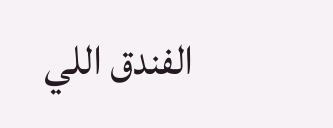الفندق اللي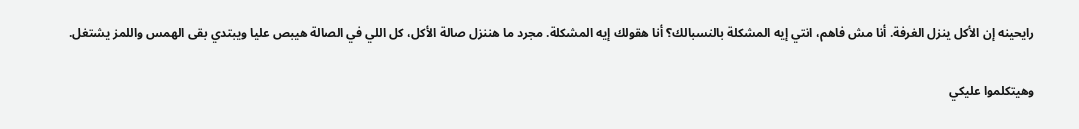رايحينه إن الأكل ينزل الغرفة. أنا مش فاهم، انتي إيه المشكلة بالنسبالك؟ أنا هقولك إيه المشكلة. مجرد ما هننزل صالة الأكل، كل اللي في الصالة هيبص عليا ويبتدي بقى الهمس واللمز يشتغل.

وهيتكلموا عليكي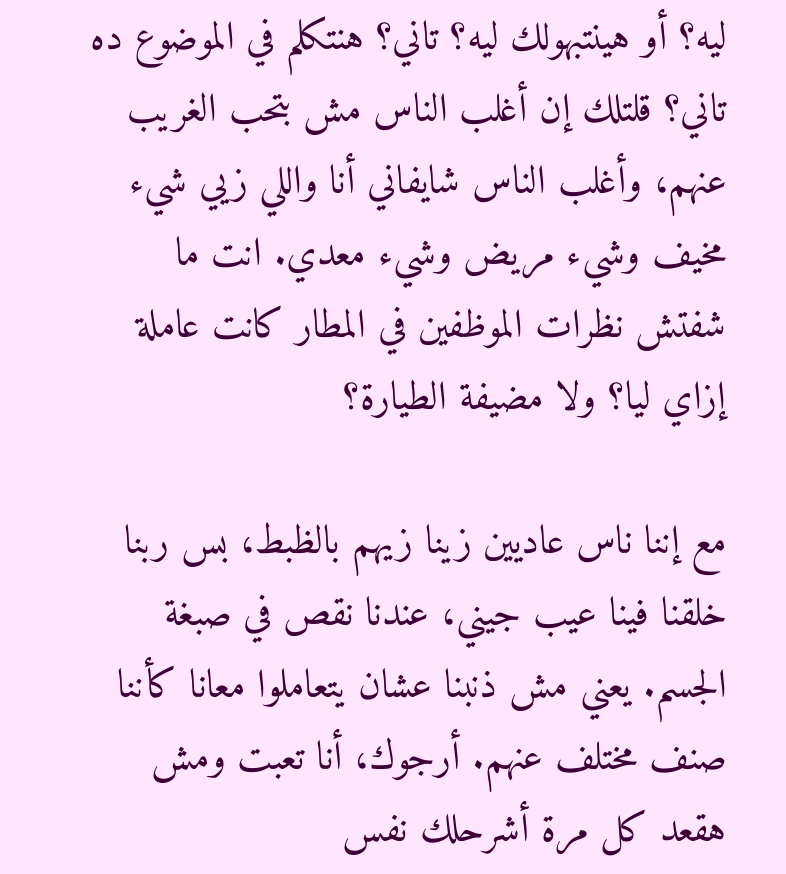ليه؟ أو هينتبهولك ليه؟ تاني؟ هنتكلم في الموضوع ده تاني؟ قلتلك إن أغلب الناس مش بتحب الغريب عنهم، وأغلب الناس شايفاني أنا واللي زيي شيء مخيف وشيء مريض وشيء معدي. انت ما شفتش نظرات الموظفين في المطار كانت عاملة إزاي ليا؟ ولا مضيفة الطيارة؟

مع إننا ناس عاديين زينا زيهم بالظبط، بس ربنا خلقنا فينا عيب جيني، عندنا نقص في صبغة الجسم. يعني مش ذنبنا عشان يتعاملوا معانا كأننا صنف مختلف عنهم. أرجوك، أنا تعبت ومش هقعد كل مرة أشرحلك نفس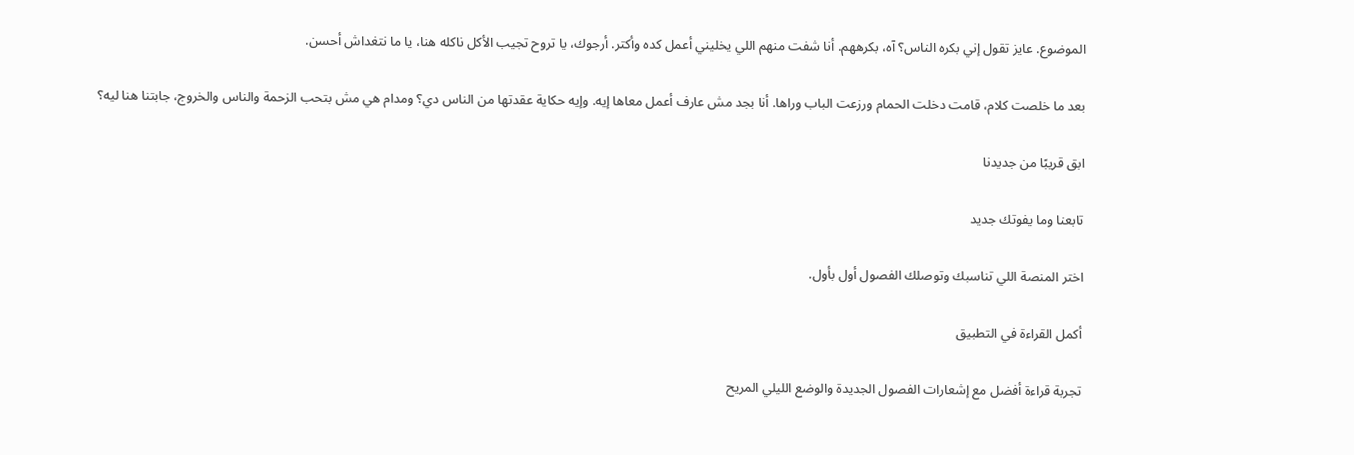الموضوع. عايز تقول إني بكره الناس؟ آه، بكرههم. أنا شفت منهم اللي يخليني أعمل كده وأكتر. أرجوك، يا تروح تجيب الأكل ناكله هنا، يا ما نتغداش أحسن.

بعد ما خلصت كلام، قامت دخلت الحمام ورزعت الباب وراها. أنا بجد مش عارف أعمل معاها إيه. وإيه حكاية عقدتها من الناس دي؟ ومدام هي مش بتحب الزحمة والناس والخروج، جابتنا هنا ليه؟

ابق قريبًا من جديدنا

تابعنا وما يفوتك جديد

اختر المنصة اللي تناسبك وتوصلك الفصول أول بأول.

أكمل القراءة في التطبيق

تجربة قراءة أفضل مع إشعارات الفصول الجديدة والوضع الليلي المريح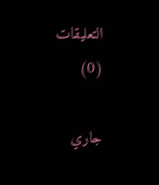التعليقات (0)

جاري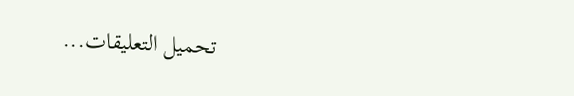تحميل التعليقات...